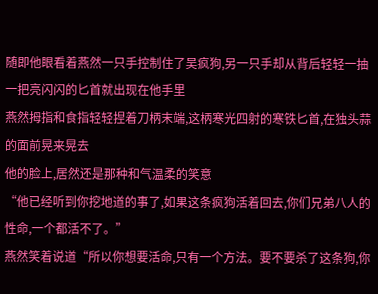随即他眼看着燕然一只手控制住了吴疯狗,另一只手却从背后轻轻一抽一把亮闪闪的匕首就出现在他手里
燕然拇指和食指轻轻捏着刀柄末端,这柄寒光四射的寒铁匕首,在独头蒜的面前晃来晃去
他的脸上,居然还是那种和气温柔的笑意
“他已经听到你挖地道的事了,如果这条疯狗活着回去,你们兄弟八人的性命,一个都活不了。”
燕然笑着说道“所以你想要活命,只有一个方法。要不要杀了这条狗,你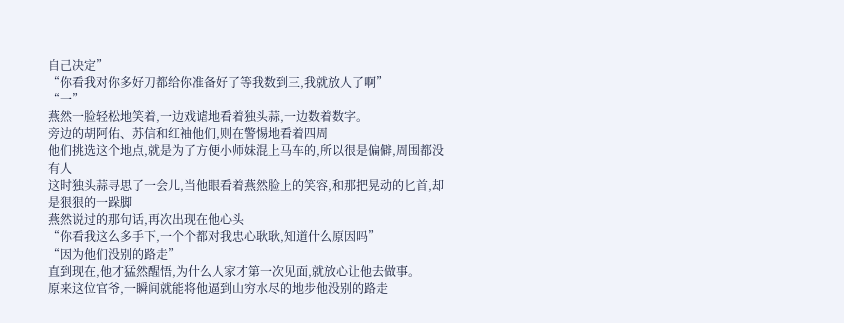自己决定”
“你看我对你多好刀都给你准备好了等我数到三,我就放人了啊”
“一”
燕然一脸轻松地笑着,一边戏谑地看着独头蒜,一边数着数字。
旁边的胡阿佑、苏信和红袖他们,则在警惕地看着四周
他们挑选这个地点,就是为了方便小师妹混上马车的,所以很是偏僻,周围都没有人
这时独头蒜寻思了一会儿,当他眼看着燕然脸上的笑容,和那把晃动的匕首,却是狠狠的一跺脚
燕然说过的那句话,再次出现在他心头
“你看我这么多手下,一个个都对我忠心耿耿,知道什么原因吗”
“因为他们没别的路走”
直到现在,他才猛然醒悟,为什么人家才第一次见面,就放心让他去做事。
原来这位官爷,一瞬间就能将他逼到山穷水尽的地步他没别的路走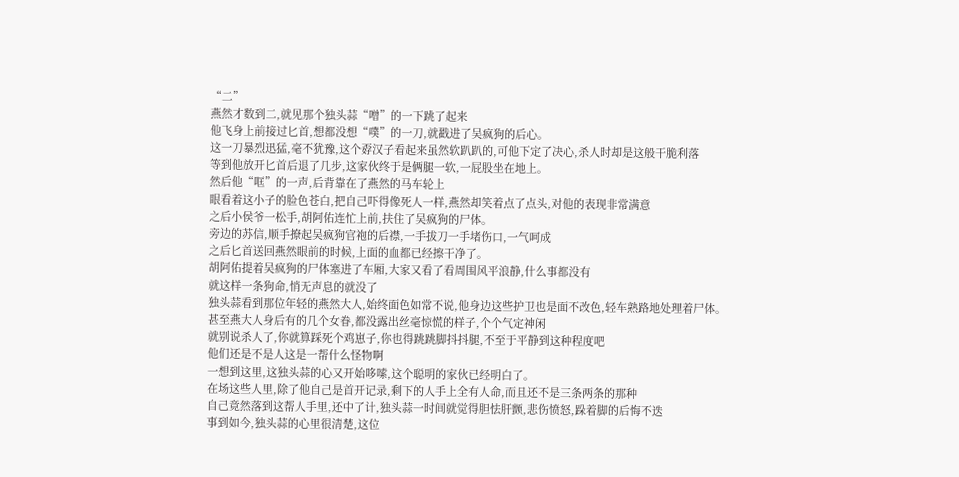“二”
燕然才数到二,就见那个独头蒜“噌”的一下跳了起来
他飞身上前接过匕首,想都没想“噗”的一刀,就戳进了吴疯狗的后心。
这一刀暴烈迅猛,毫不犹豫,这个孬汉子看起来虽然软趴趴的,可他下定了决心,杀人时却是这般干脆利落
等到他放开匕首后退了几步,这家伙终于是俩腿一软,一屁股坐在地上。
然后他“哐”的一声,后背靠在了燕然的马车轮上
眼看着这小子的脸色苍白,把自己吓得像死人一样,燕然却笑着点了点头,对他的表现非常满意
之后小侯爷一松手,胡阿佑连忙上前,扶住了吴疯狗的尸体。
旁边的苏信,顺手撩起吴疯狗官袍的后襟,一手拔刀一手堵伤口,一气呵成
之后匕首送回燕然眼前的时候,上面的血都已经擦干净了。
胡阿佑提着吴疯狗的尸体塞进了车厢,大家又看了看周围风平浪静,什么事都没有
就这样一条狗命,悄无声息的就没了
独头蒜看到那位年轻的燕然大人,始终面色如常不说,他身边这些护卫也是面不改色,轻车熟路地处理着尸体。
甚至燕大人身后有的几个女眷,都没露出丝毫惊慌的样子,个个气定神闲
就别说杀人了,你就算踩死个鸡崽子,你也得跳跳脚抖抖腿,不至于平静到这种程度吧
他们还是不是人这是一帮什么怪物啊
一想到这里,这独头蒜的心又开始哆嗦,这个聪明的家伙已经明白了。
在场这些人里,除了他自己是首开记录,剩下的人手上全有人命,而且还不是三条两条的那种
自己竟然落到这帮人手里,还中了计,独头蒜一时间就觉得胆怯肝颤,悲伤愤怒,跺着脚的后悔不迭
事到如今,独头蒜的心里很清楚,这位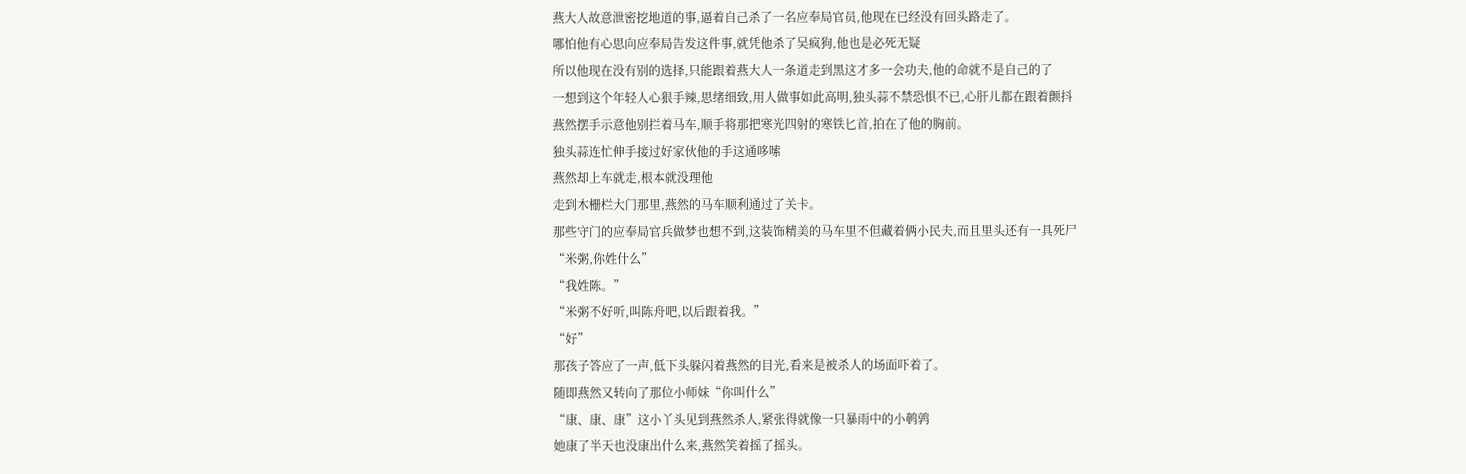燕大人故意泄密挖地道的事,逼着自己杀了一名应奉局官员,他现在已经没有回头路走了。
哪怕他有心思向应奉局告发这件事,就凭他杀了吴疯狗,他也是必死无疑
所以他现在没有别的选择,只能跟着燕大人一条道走到黑这才多一会功夫,他的命就不是自己的了
一想到这个年轻人心狠手辣,思绪细致,用人做事如此高明,独头蒜不禁恐惧不已,心肝儿都在跟着颤抖
燕然摆手示意他别拦着马车,顺手将那把寒光四射的寒铁匕首,拍在了他的胸前。
独头蒜连忙伸手接过好家伙他的手这通哆嗦
燕然却上车就走,根本就没理他
走到木栅栏大门那里,燕然的马车顺利通过了关卡。
那些守门的应奉局官兵做梦也想不到,这装饰精美的马车里不但藏着俩小民夫,而且里头还有一具死尸
“米粥,你姓什么”
“我姓陈。”
“米粥不好听,叫陈舟吧,以后跟着我。”
“好”
那孩子答应了一声,低下头躲闪着燕然的目光,看来是被杀人的场面吓着了。
随即燕然又转向了那位小师妹“你叫什么”
“康、康、康”这小丫头见到燕然杀人,紧张得就像一只暴雨中的小鹌鹑
她康了半天也没康出什么来,燕然笑着摇了摇头。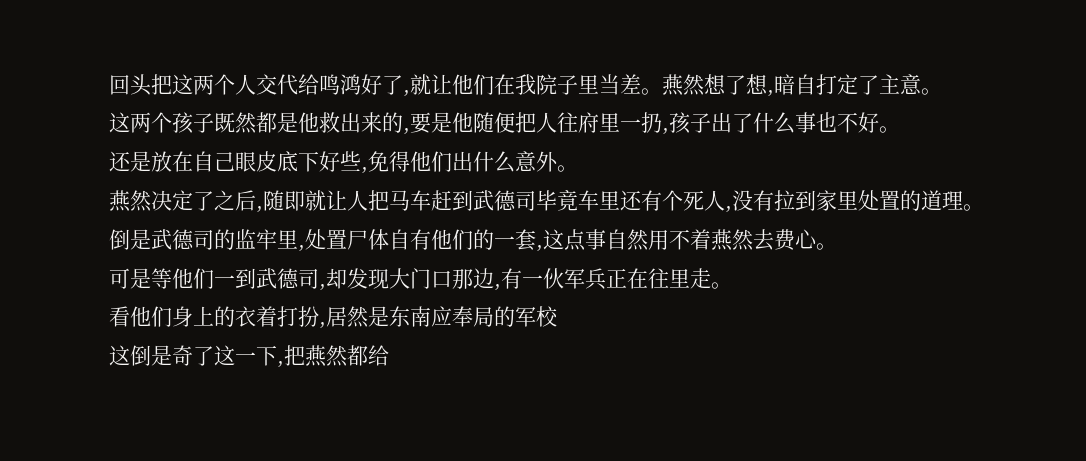回头把这两个人交代给鸣鸿好了,就让他们在我院子里当差。燕然想了想,暗自打定了主意。
这两个孩子既然都是他救出来的,要是他随便把人往府里一扔,孩子出了什么事也不好。
还是放在自己眼皮底下好些,免得他们出什么意外。
燕然决定了之后,随即就让人把马车赶到武德司毕竟车里还有个死人,没有拉到家里处置的道理。
倒是武德司的监牢里,处置尸体自有他们的一套,这点事自然用不着燕然去费心。
可是等他们一到武德司,却发现大门口那边,有一伙军兵正在往里走。
看他们身上的衣着打扮,居然是东南应奉局的军校
这倒是奇了这一下,把燕然都给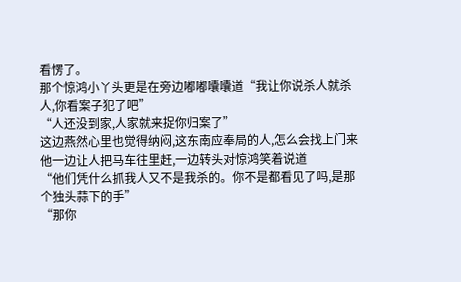看愣了。
那个惊鸿小丫头更是在旁边嘟嘟囔囔道“我让你说杀人就杀人,你看案子犯了吧”
“人还没到家,人家就来捉你归案了”
这边燕然心里也觉得纳闷,这东南应奉局的人,怎么会找上门来
他一边让人把马车往里赶,一边转头对惊鸿笑着说道
“他们凭什么抓我人又不是我杀的。你不是都看见了吗,是那个独头蒜下的手”
“那你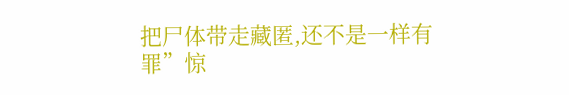把尸体带走藏匿,还不是一样有罪”惊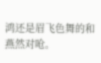鸿还是眉飞色舞的和燕然对呛。